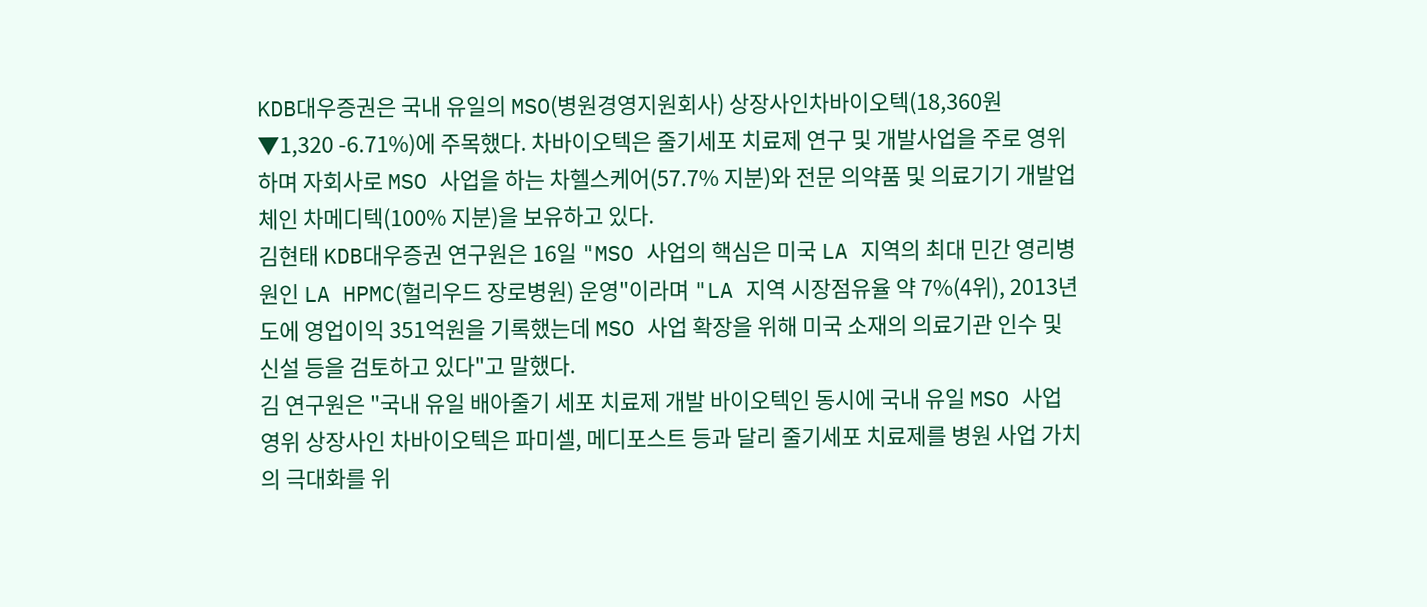KDB대우증권은 국내 유일의 MSO(병원경영지원회사) 상장사인차바이오텍(18,360원 ▼1,320 -6.71%)에 주목했다. 차바이오텍은 줄기세포 치료제 연구 및 개발사업을 주로 영위하며 자회사로 MSO 사업을 하는 차헬스케어(57.7% 지분)와 전문 의약품 및 의료기기 개발업체인 차메디텍(100% 지분)을 보유하고 있다.
김현태 KDB대우증권 연구원은 16일 "MSO 사업의 핵심은 미국 LA 지역의 최대 민간 영리병원인 LA HPMC(헐리우드 장로병원) 운영"이라며 "LA 지역 시장점유율 약 7%(4위), 2013년도에 영업이익 351억원을 기록했는데 MSO 사업 확장을 위해 미국 소재의 의료기관 인수 및 신설 등을 검토하고 있다"고 말했다.
김 연구원은 "국내 유일 배아줄기 세포 치료제 개발 바이오텍인 동시에 국내 유일 MSO 사업 영위 상장사인 차바이오텍은 파미셀, 메디포스트 등과 달리 줄기세포 치료제를 병원 사업 가치의 극대화를 위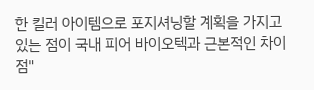한 킬러 아이템으로 포지셔닝할 계획을 가지고 있는 점이 국내 피어 바이오텍과 근본적인 차이점"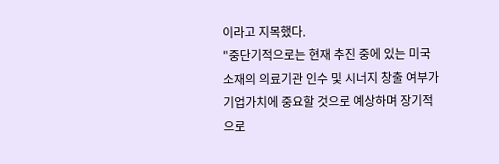이라고 지목했다.
"중단기적으로는 현재 추진 중에 있는 미국 소재의 의료기관 인수 및 시너지 창출 여부가 기업가치에 중요할 것으로 예상하며 장기적으로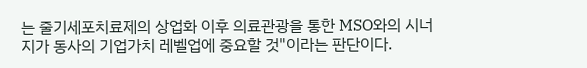는 줄기세포치료제의 상업화 이후 의료관광을 통한 MSO와의 시너지가 동사의 기업가치 레벨업에 중요할 것"이라는 판단이다.